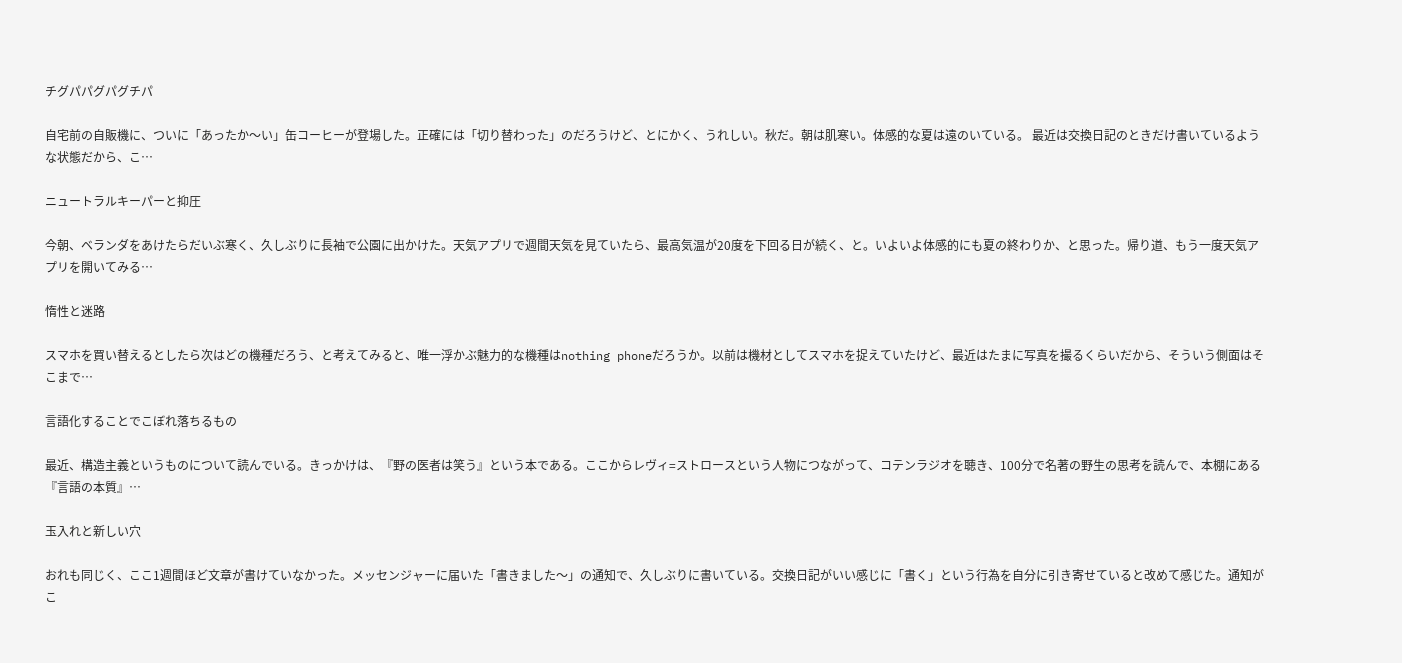チグパパグパグチパ

自宅前の自販機に、ついに「あったか〜い」缶コーヒーが登場した。正確には「切り替わった」のだろうけど、とにかく、うれしい。秋だ。朝は肌寒い。体感的な夏は遠のいている。 最近は交換日記のときだけ書いているような状態だから、こ…

ニュートラルキーパーと抑圧

今朝、ベランダをあけたらだいぶ寒く、久しぶりに長袖で公園に出かけた。天気アプリで週間天気を見ていたら、最高気温が20度を下回る日が続く、と。いよいよ体感的にも夏の終わりか、と思った。帰り道、もう一度天気アプリを開いてみる…

惰性と迷路

スマホを買い替えるとしたら次はどの機種だろう、と考えてみると、唯一浮かぶ魅力的な機種はnothing phoneだろうか。以前は機材としてスマホを捉えていたけど、最近はたまに写真を撮るくらいだから、そういう側面はそこまで…

言語化することでこぼれ落ちるもの

最近、構造主義というものについて読んでいる。きっかけは、『野の医者は笑う』という本である。ここからレヴィ=ストロースという人物につながって、コテンラジオを聴き、100分で名著の野生の思考を読んで、本棚にある『言語の本質』…

玉入れと新しい穴

おれも同じく、ここ1週間ほど文章が書けていなかった。メッセンジャーに届いた「書きました〜」の通知で、久しぶりに書いている。交換日記がいい感じに「書く」という行為を自分に引き寄せていると改めて感じた。通知がこ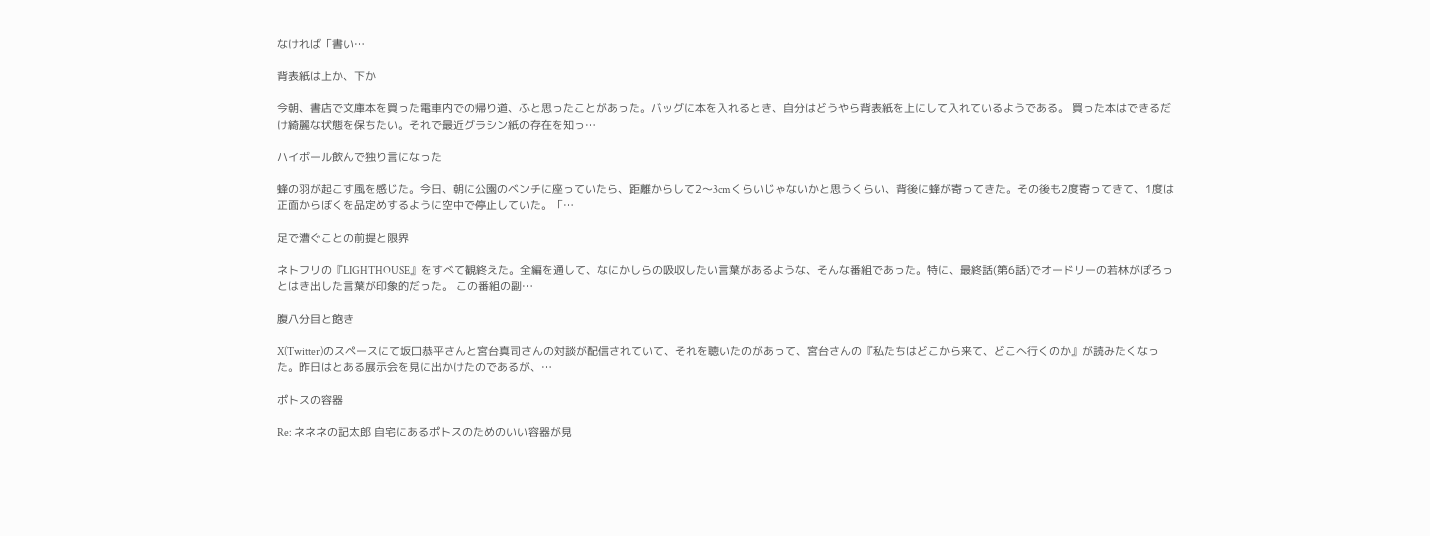なければ「書い…

背表紙は上か、下か

今朝、書店で文庫本を買った電車内での帰り道、ふと思ったことがあった。バッグに本を入れるとき、自分はどうやら背表紙を上にして入れているようである。 買った本はできるだけ綺麗な状態を保ちたい。それで最近グラシン紙の存在を知っ…

ハイボール飲んで独り言になった

蜂の羽が起こす風を感じた。今日、朝に公園のベンチに座っていたら、距離からして2〜3cmくらいじゃないかと思うくらい、背後に蜂が寄ってきた。その後も2度寄ってきて、1度は正面からぼくを品定めするように空中で停止していた。「…

足で漕ぐことの前提と限界

ネトフリの『LIGHTHOUSE』をすべて観終えた。全編を通して、なにかしらの吸収したい言葉があるような、そんな番組であった。特に、最終話(第6話)でオードリーの若林がぽろっとはき出した言葉が印象的だった。 この番組の副…

腹八分目と飽き

X(Twitter)のスペースにて坂口恭平さんと宮台真司さんの対談が配信されていて、それを聴いたのがあって、宮台さんの『私たちはどこから来て、どこへ行くのか』が読みたくなった。昨日はとある展示会を見に出かけたのであるが、…

ポトスの容器

Re: ネネネの記太郎 自宅にあるポトスのためのいい容器が見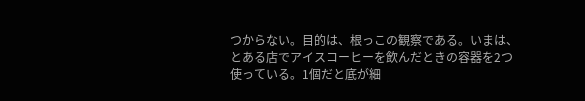つからない。目的は、根っこの観察である。いまは、とある店でアイスコーヒーを飲んだときの容器を2つ使っている。1個だと底が細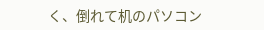く、倒れて机のパソコン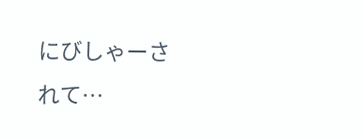にびしゃーされて…